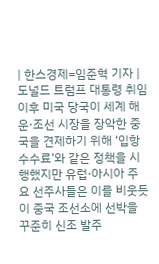| 한스경제=임준혁 기자 | 도널드 트럼프 대통령 취임 이후 미국 당국이 세계 해운·조선 시장을 장악한 중국을 견제하기 위해 ‘입항 수수료’와 같은 정책을 시행했지만 유럽·아시아 주요 선주사들은 이를 비웃듯이 중국 조선소에 선박을 꾸준히 신조 발주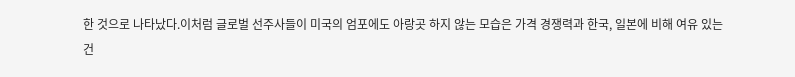한 것으로 나타났다.이처럼 글로벌 선주사들이 미국의 엄포에도 아랑곳 하지 않는 모습은 가격 경쟁력과 한국, 일본에 비해 여유 있는 건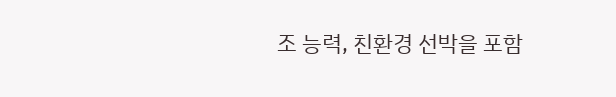조 능력, 친환경 선박을 포함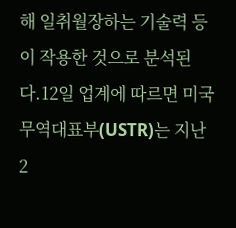해 일취월장하는 기술력 등이 작용한 것으로 분석된다.12일 업계에 따르면 미국 무역대표부(USTR)는 지난 2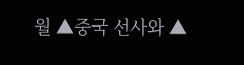월 ▲중국 선사와 ▲